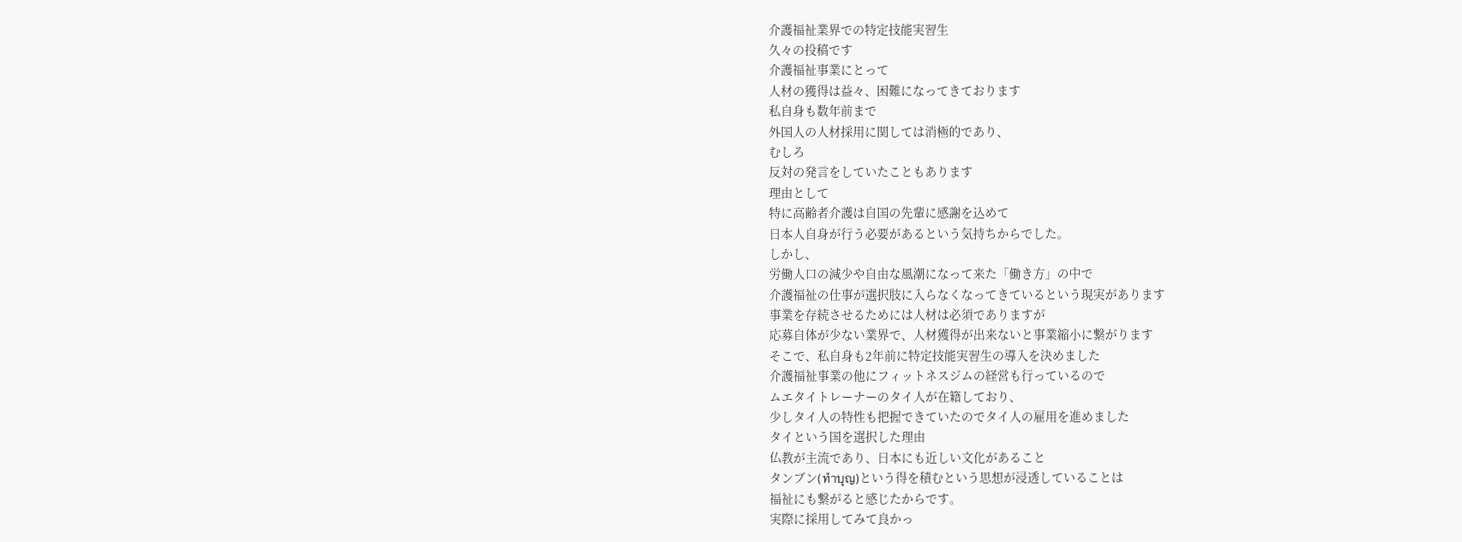介護福祉業界での特定技能実習生
久々の投稿です
介護福祉事業にとって
人材の獲得は益々、困難になってきております
私自身も数年前まで
外国人の人材採用に関しては消極的であり、
むしろ
反対の発言をしていたこともあります
理由として
特に高齢者介護は自国の先輩に感謝を込めて
日本人自身が行う必要があるという気持ちからでした。
しかし、
労働人口の減少や自由な風潮になって来た「働き方」の中で
介護福祉の仕事が選択肢に入らなくなってきているという現実があります
事業を存続させるためには人材は必須でありますが
応募自体が少ない業界で、人材獲得が出来ないと事業縮小に繋がります
そこで、私自身も2年前に特定技能実習生の導入を決めました
介護福祉事業の他にフィットネスジムの経営も行っているので
ムエタイトレーナーのタイ人が在籍しており、
少しタイ人の特性も把握できていたのでタイ人の雇用を進めました
タイという国を選択した理由
仏教が主流であり、日本にも近しい文化があること
タンブン(ทำบุญ)という得を積むという思想が浸透していることは
福祉にも繋がると感じたからです。
実際に採用してみて良かっ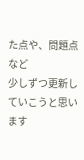た点や、問題点など
少しずつ更新していこうと思います